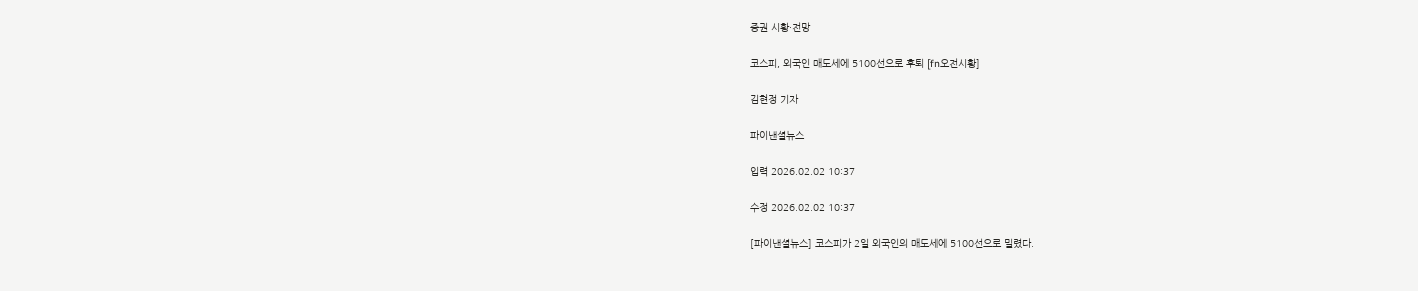증권 시황·전망

코스피, 외국인 매도세에 5100선으로 후퇴 [fn오전시황]

김현정 기자

파이낸셜뉴스

입력 2026.02.02 10:37

수정 2026.02.02 10:37

[파이낸셜뉴스] 코스피가 2일 외국인의 매도세에 5100선으로 밀렸다.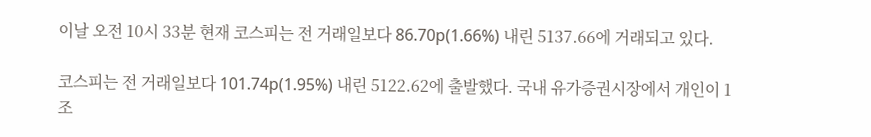이날 오전 10시 33분 현재 코스피는 전 거래일보다 86.70p(1.66%) 내린 5137.66에 거래되고 있다.

코스피는 전 거래일보다 101.74p(1.95%) 내린 5122.62에 출발했다. 국내 유가증권시장에서 개인이 1조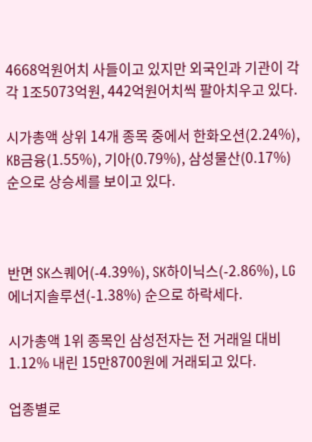4668억원어치 사들이고 있지만 외국인과 기관이 각각 1조5073억원, 442억원어치씩 팔아치우고 있다.

시가총액 상위 14개 종목 중에서 한화오션(2.24%), KB금융(1.55%), 기아(0.79%), 삼성물산(0.17%) 순으로 상승세를 보이고 있다.



반면 SK스퀘어(-4.39%), SK하이닉스(-2.86%), LG에너지솔루션(-1.38%) 순으로 하락세다.

시가총액 1위 종목인 삼성전자는 전 거래일 대비 1.12% 내린 15만8700원에 거래되고 있다.

업종별로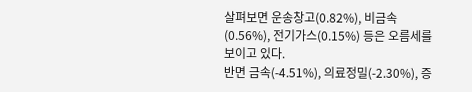살펴보면 운송창고(0.82%), 비금속(0.56%), 전기가스(0.15%) 등은 오름세를 보이고 있다.
반면 금속(-4.51%), 의료정밀(-2.30%), 증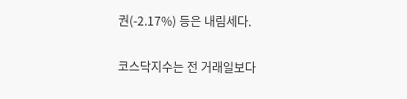권(-2.17%) 등은 내림세다.

코스닥지수는 전 거래일보다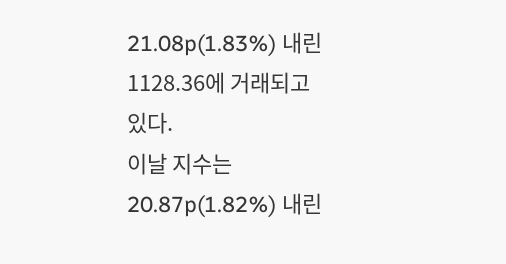21.08p(1.83%) 내린 1128.36에 거래되고 있다.
이날 지수는 20.87p(1.82%) 내린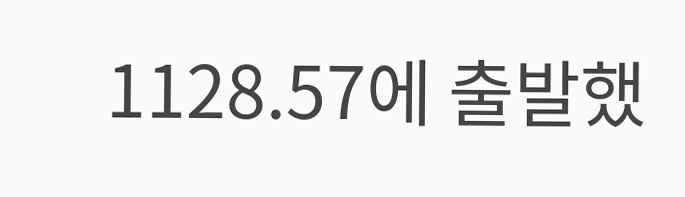1128.57에 출발했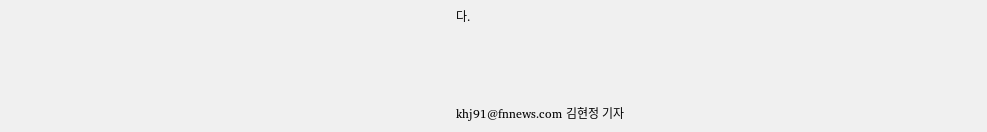다.



khj91@fnnews.com 김현정 기자